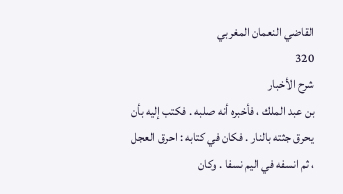القاضي النعمان المغربي
320
شرح الأخبار
بن عبد الملك ، فأخبره أنه صلبه . فكتب إليه بأن يحرق جثته بالنار . فكان في كتابه : احرق العجل ، ثم انسفه في اليم نسفا . وكان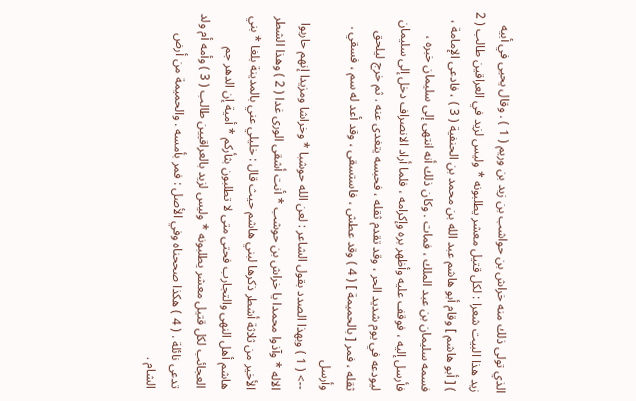الذي تولى ذلك منه خراش بن حواشب بن زيد بن وريم ( 1 ) . وقال يحيى في أبيه زيد هذا البيت شعرا : لكل قتيل معشر يطلبونه * وليس لزيد في العراقين طالب ( 2 ) [ أبو هاشم ] وقام أبو هاشم عبد الله بن محمد بن الحنفية ( 3 ) ، فادعى الإمامة ، فسمه سليمان بن عبد الملك ، فمات . وكان ذلك أنه انتهى إلى سليمان خبره ، فأرسل إليه ، فوقف عليه وأظهر بره وإكرامه ، فلما أراد الانصراف دخل إلى سليمان ليودعه في يوم شديد الحر ، وقد تقدم ثقله ، فحبسه يتغدى عنه . ثم خرج ليلحق ثقله ، فمر [ بالحميمة ] ( 4 ) وقد عطش ، فاستسقى ، وقد أعد له سم ، فسقي . وأرسل
--> ( 1 ) وبهذا الصدد بقول الشاعر : لعن الله حوشبا * وخراشا ومزيدا إنهم حاربوا الاله * وآذوا محمدا يا خراش بن حوشب * أنت أشقى الورى غدا ( 2 ) وهذا الشطر الأخير من ثلاثة أشطر ذكرها لبني هاشم حيث قال : خليلي عني بالمدينة بلغا * بني هاشم أهل النهى والتجارب فحتى متى لا تطلبون بثأركم * أمية إن الدهر جم العجائب لكل قتيل معشر يطلبونه * وليس لزيد بالعراقيين طالب ( 3 ) وأمه أم ولد تدعى نائلة . ( 4 ) هكذا صححناه وفي الأصل : فمر بأمسه . والحميمة من أرض الشام .